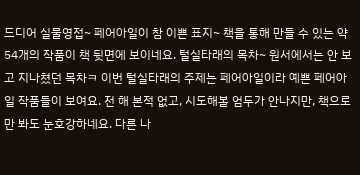드디어 실물영접~ 페어아일이 참 이쁜 표지~ 책을 통해 만들 수 있는 약 54개의 작품이 책 뒷면에 보이네요. 털실타래의 목차~ 원서에서는 안 보고 지나쳤던 목차ㅋ 이번 털실타래의 주제는 페어아일이라 예쁜 페어아일 작품들이 보여요. 전 해 본적 없고, 시도해볼 엄두가 안나지만, 책으로만 봐도 눈호강하네요. 다른 나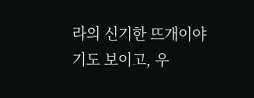라의 신기한 뜨개이야기도 보이고, 우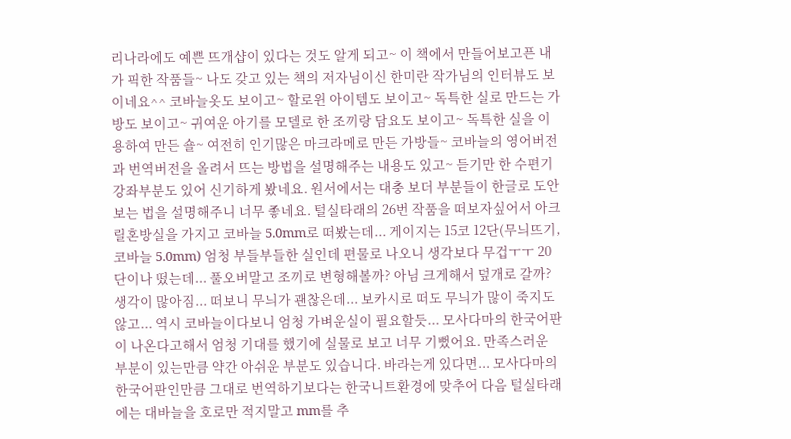리나라에도 예쁜 뜨개샵이 있다는 것도 알게 되고~ 이 책에서 만들어보고픈 내가 픽한 작품들~ 나도 갖고 있는 책의 저자님이신 한미란 작가님의 인터뷰도 보이네요^^ 코바늘옷도 보이고~ 할로윈 아이템도 보이고~ 독특한 실로 만드는 가방도 보이고~ 귀여운 아기를 모델로 한 조끼랑 담요도 보이고~ 독특한 실을 이용하여 만든 숄~ 여전히 인기많은 마크라메로 만든 가방들~ 코바늘의 영어버전과 번역버전을 올려서 뜨는 방법을 설명해주는 내용도 있고~ 듣기만 한 수편기강좌부분도 있어 신기하게 봤네요. 원서에서는 대충 보더 부분들이 한글로 도안보는 법을 설명해주니 너무 좋네요. 털실타래의 26번 작품을 떠보자싶어서 아크릴혼방실을 가지고 코바늘 5.0mm로 떠봤는데... 게이지는 15코 12단(무늬뜨기, 코바늘 5.0mm) 엄청 부들부들한 실인데 편물로 나오니 생각보다 무겁ㅜㅜ 20단이나 떴는데... 풀오버말고 조끼로 변형해볼까? 아님 크게해서 덮개로 갈까? 생각이 많아짐... 떠보니 무늬가 괜찮은데... 보카시로 떠도 무늬가 많이 죽지도 않고... 역시 코바늘이다보니 엄청 가벼운실이 필요할듯... 모사다마의 한국어판이 나온다고해서 엄청 기대를 했기에 실물로 보고 너무 기뻤어요. 만족스러운 부분이 있는만큼 약간 아쉬운 부분도 있습니다. 바라는게 있다면... 모사다마의 한국어판인만큼 그대로 번역하기보다는 한국니트환경에 맞추어 다음 털실타래에는 대바늘을 호로만 적지말고 mm를 추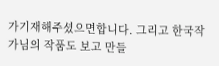가기재해주셨으면합니다. 그리고 한국작가님의 작품도 보고 만들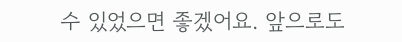수 있었으면 좋겠어요. 앞으로도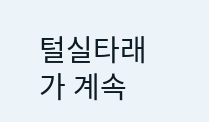털실타래가 계속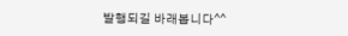발행되길 바래봅니다^^